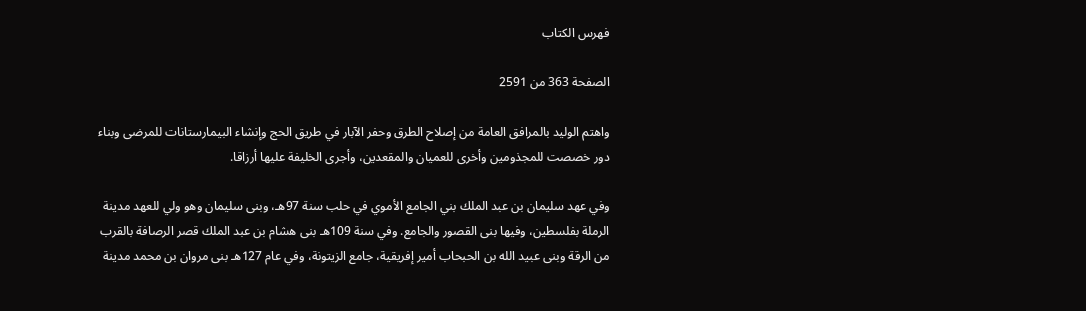فهرس الكتاب

الصفحة 363 من 2591

واهتم الوليد بالمرافق العامة من إصلاح الطرق وحفر الآبار في طريق الحج وإنشاء البيمارستانات للمرضى وبناء دور خصصت للمجذومين وأخرى للعميان والمقعدين، وأجرى الخليفة عليها أرزاقا.

وفي عهد سليمان بن عبد الملك بني الجامع الأموي في حلب سنة 97هـ، وبنى سليمان وهو ولي للعهد مدينة الرملة بفلسطين، وفيها بنى القصور والجامع. وفي سنة 109هـ بنى هشام بن عبد الملك قصر الرصافة بالقرب من الرقة وبنى عبيد الله بن الحبحاب أمير إفريقية، جامع الزيتونة، وفي عام 127هـ بنى مروان بن محمد مدينة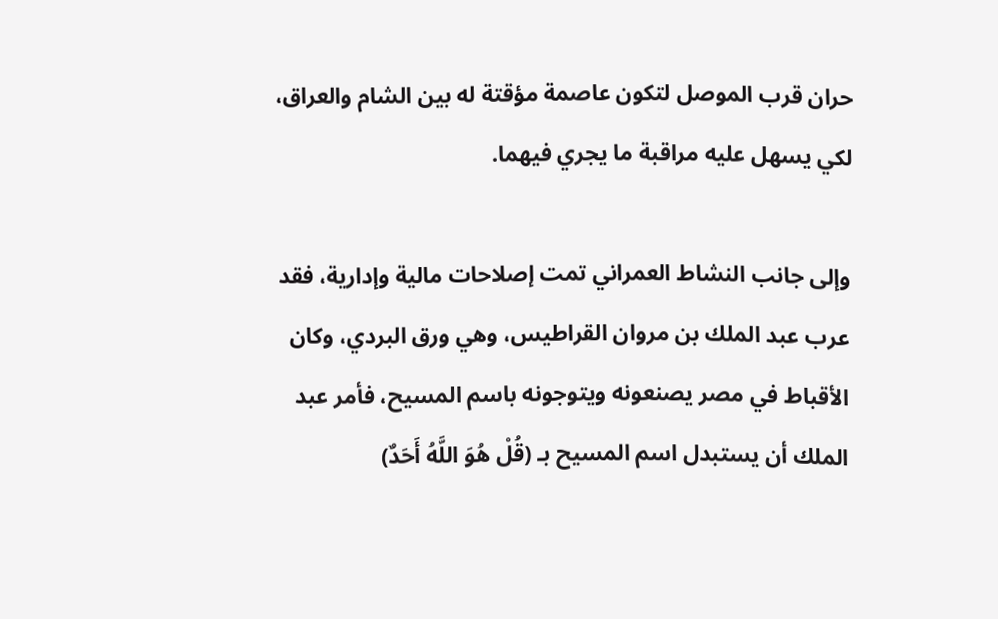حران قرب الموصل لتكون عاصمة مؤقتة له بين الشام والعراق، لكي يسهل عليه مراقبة ما يجري فيهما.

وإلى جانب النشاط العمراني تمت إصلاحات مالية وإدارية، فقد عرب عبد الملك بن مروان القراطيس، وهي ورق البردي، وكان الأقباط في مصر يصنعونه ويتوجونه باسم المسيح، فأمر عبد الملك أن يستبدل اسم المسيح بـ (قُلْ هُوَ اللَّهُ أَحَدٌ)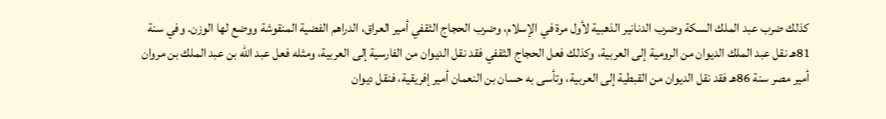كذلك ضرب عبد الملك السكة وضرب الدنانير الذهبية لأول مرة في الإسلام، وضرب الحجاج الثقفي أمير العراق، الدراهم الفضية المنقوشة ووضع لها الوزن. وفي سنة 81هـ نقل عبد الملك الديوان من الرومية إلى العربية، وكذلك فعل الحجاج الثقفي فقد نقل الديوان من الفارسية إلى العربية، ومثله فعل عبد الله بن عبد الملك بن مروان أمير مصر سنة 86هـ فقد نقل الديوان من القبطية إلى العربية، وتأسى به حسان بن النعمان أمير إفريقية، فنقل ديوان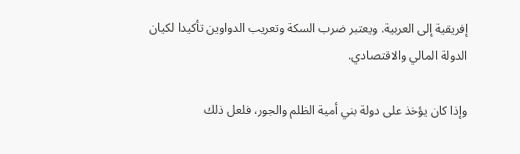إفريقية إلى العربية. ويعتبر ضرب السكة وتعريب الدواوين تأكيدا لكيان الدولة المالي والاقتصادي.

وإذا كان يؤخذ على دولة بني أمية الظلم والجور، فلعل ذلك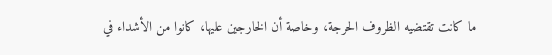ما كانت تقتضيه الظروف الحرجة، وخاصة أن الخارجين عليها، كانوا من الأشداء في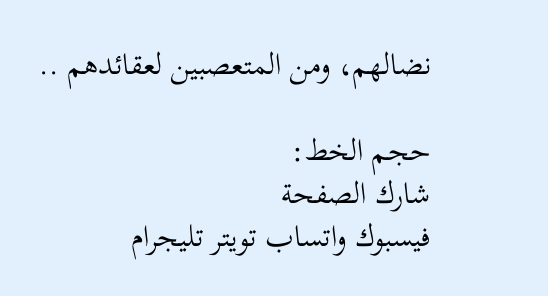نضالهم، ومن المتعصبين لعقائدهم ..

حجم الخط:
شارك الصفحة
فيسبوك واتساب تويتر تليجرام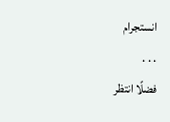انستجرام
. . .
فضلًا انتظر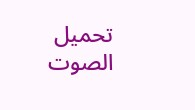تحميل الصوت